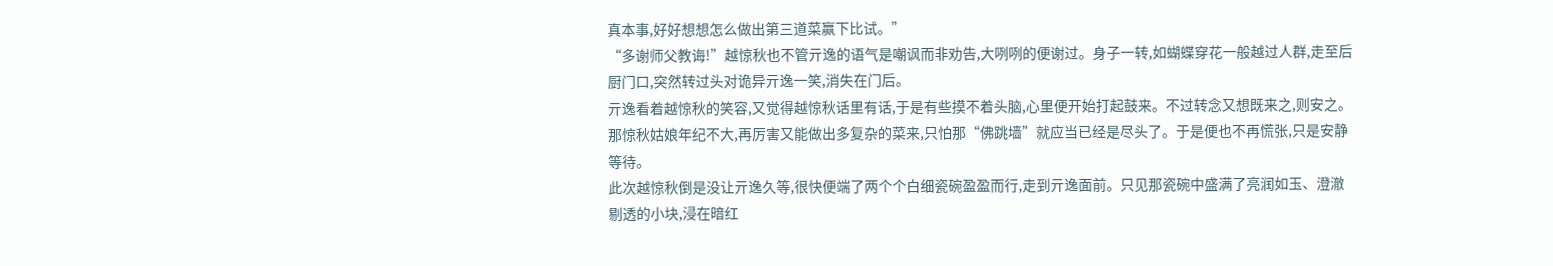真本事,好好想想怎么做出第三道菜赢下比试。”
“多谢师父教诲!”越惊秋也不管亓逸的语气是嘲讽而非劝告,大咧咧的便谢过。身子一转,如蝴蝶穿花一般越过人群,走至后厨门口,突然转过头对诡异亓逸一笑,消失在门后。
亓逸看着越惊秋的笑容,又觉得越惊秋话里有话,于是有些摸不着头脑,心里便开始打起鼓来。不过转念又想既来之,则安之。那惊秋姑娘年纪不大,再厉害又能做出多复杂的菜来,只怕那“佛跳墙”就应当已经是尽头了。于是便也不再慌张,只是安静等待。
此次越惊秋倒是没让亓逸久等,很快便端了两个个白细瓷碗盈盈而行,走到亓逸面前。只见那瓷碗中盛满了亮润如玉、澄澈剔透的小块,浸在暗红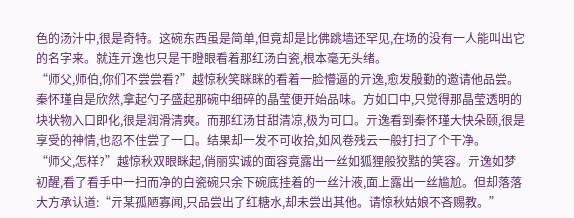色的汤汁中,很是奇特。这碗东西虽是简单,但竟却是比佛跳墙还罕见,在场的没有一人能叫出它的名字来。就连亓逸也只是干瞪眼看着那红汤白瓷,根本毫无头绪。
“师父,师伯,你们不尝尝看?”越惊秋笑眯眯的看着一脸懵逼的亓逸,愈发殷勤的邀请他品尝。秦怀瑾自是欣然,拿起勺子盛起那碗中细碎的晶莹便开始品味。方如口中,只觉得那晶莹透明的块状物入口即化,很是润滑清爽。而那红汤甘甜清凉,极为可口。亓逸看到秦怀瑾大快朵颐,很是享受的神情,也忍不住尝了一口。结果却一发不可收拾,如风卷残云一般打扫了个干净。
“师父,怎样?”越惊秋双眼眯起,俏丽实诚的面容竟露出一丝如狐狸般狡黠的笑容。亓逸如梦初醒,看了看手中一扫而净的白瓷碗只余下碗底挂着的一丝汁液,面上露出一丝尴尬。但却落落大方承认道:“亓某孤陋寡闻,只品尝出了红糖水,却未尝出其他。请惊秋姑娘不吝赐教。”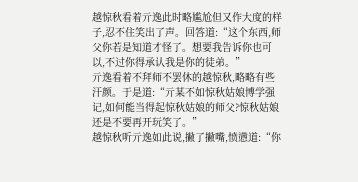越惊秋看着亓逸此时略尴尬但又作大度的样子,忍不住笑出了声。回答道:“这个东西,师父你若是知道才怪了。想要我告诉你也可以,不过你得承认我是你的徒弟。”
亓逸看着不拜师不罢休的越惊秋,略略有些汗颜。于是道:“亓某不如惊秋姑娘博学强记,如何能当得起惊秋姑娘的师父?惊秋姑娘还是不要再开玩笑了。”
越惊秋听亓逸如此说,撇了撇嘴,愤懑道:“你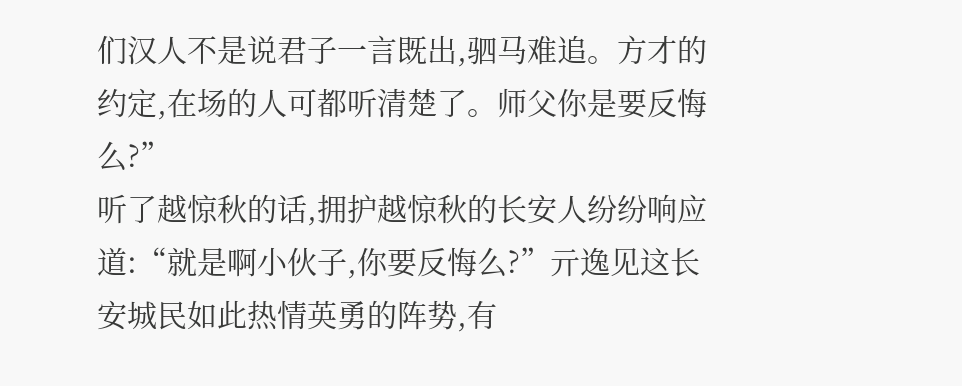们汉人不是说君子一言既出,驷马难追。方才的约定,在场的人可都听清楚了。师父你是要反悔么?”
听了越惊秋的话,拥护越惊秋的长安人纷纷响应道:“就是啊小伙子,你要反悔么?”亓逸见这长安城民如此热情英勇的阵势,有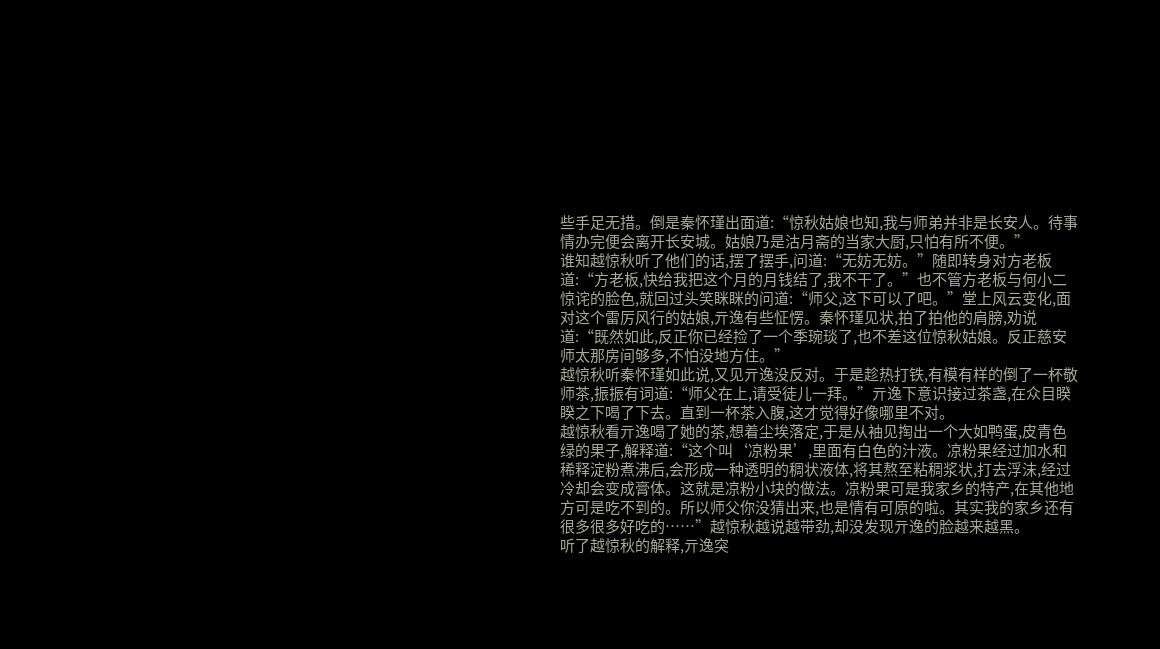些手足无措。倒是秦怀瑾出面道:“惊秋姑娘也知,我与师弟并非是长安人。待事情办完便会离开长安城。姑娘乃是沽月斋的当家大厨,只怕有所不便。”
谁知越惊秋听了他们的话,摆了摆手,问道:“无妨无妨。”随即转身对方老板道:“方老板,快给我把这个月的月钱结了,我不干了。”也不管方老板与何小二惊诧的脸色,就回过头笑眯眯的问道:“师父,这下可以了吧。”堂上风云变化,面对这个雷厉风行的姑娘,亓逸有些怔愣。秦怀瑾见状,拍了拍他的肩膀,劝说道:“既然如此,反正你已经捡了一个季琬琰了,也不差这位惊秋姑娘。反正慈安师太那房间够多,不怕没地方住。”
越惊秋听秦怀瑾如此说,又见亓逸没反对。于是趁热打铁,有模有样的倒了一杯敬师茶,振振有词道:“师父在上,请受徒儿一拜。”亓逸下意识接过茶盏,在众目睽睽之下喝了下去。直到一杯茶入腹,这才觉得好像哪里不对。
越惊秋看亓逸喝了她的茶,想着尘埃落定,于是从袖见掏出一个大如鸭蛋,皮青色绿的果子,解释道:“这个叫‘凉粉果’,里面有白色的汁液。凉粉果经过加水和稀释淀粉煮沸后,会形成一种透明的稠状液体,将其熬至粘稠浆状,打去浮沫,经过冷却会变成膏体。这就是凉粉小块的做法。凉粉果可是我家乡的特产,在其他地方可是吃不到的。所以师父你没猜出来,也是情有可原的啦。其实我的家乡还有很多很多好吃的……”越惊秋越说越带劲,却没发现亓逸的脸越来越黑。
听了越惊秋的解释,亓逸突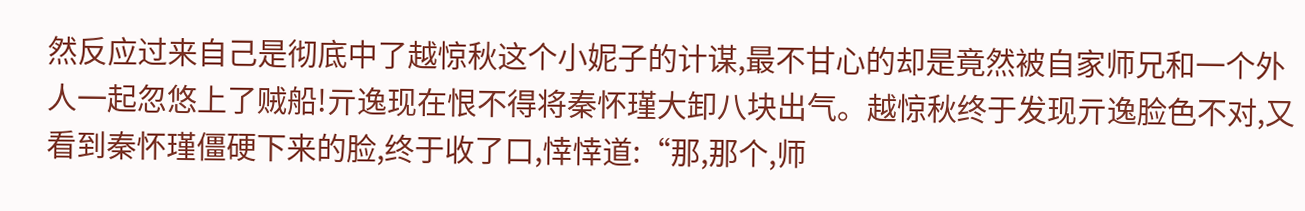然反应过来自己是彻底中了越惊秋这个小妮子的计谋,最不甘心的却是竟然被自家师兄和一个外人一起忽悠上了贼船!亓逸现在恨不得将秦怀瑾大卸八块出气。越惊秋终于发现亓逸脸色不对,又看到秦怀瑾僵硬下来的脸,终于收了口,悻悻道:“那,那个,师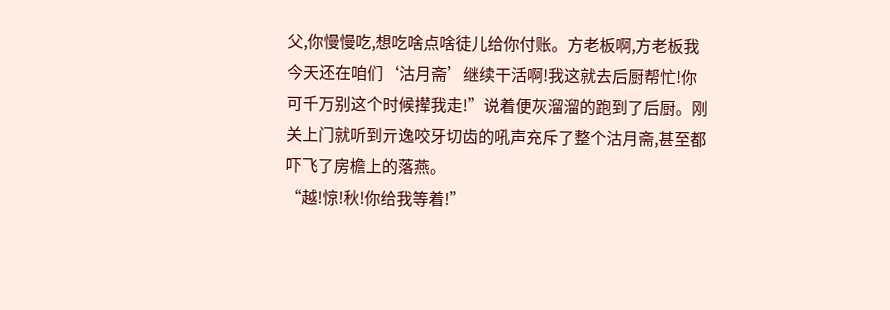父,你慢慢吃,想吃啥点啥徒儿给你付账。方老板啊,方老板我今天还在咱们‘沽月斋’继续干活啊!我这就去后厨帮忙!你可千万别这个时候撵我走!”说着便灰溜溜的跑到了后厨。刚关上门就听到亓逸咬牙切齿的吼声充斥了整个沽月斋,甚至都吓飞了房檐上的落燕。
“越!惊!秋!你给我等着!”